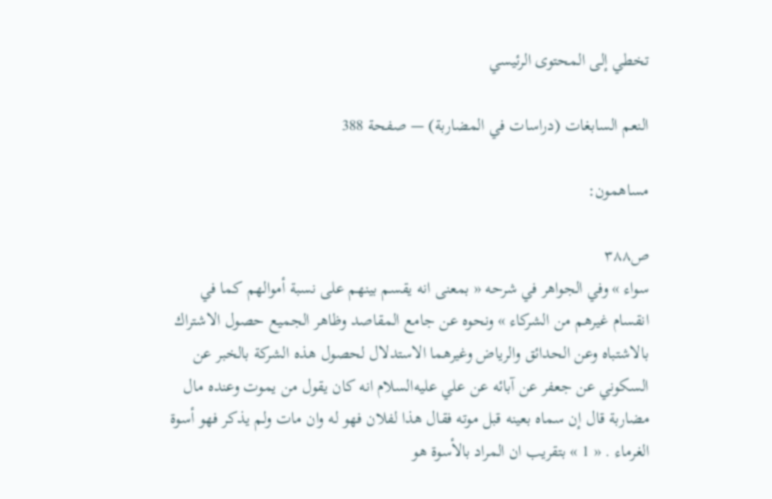تخطي إلى المحتوى الرئيسي

النعم السابغات (دراسات في المضاربة) — صفحة 388

مساهمون:

ص٣٨٨
سواء » وفي الجواهر في شرحه « بمعنى انه يقسم بينهم على نسبة أموالهم كما في انقسام غيرهم من الشركاء » ونحوه عن جامع المقاصد وظاهر الجميع حصول الاشتراك بالاشتباه وعن الحدائق والرياض وغيرهما الاستدلال لحصول هذه الشركة بالخبر عن السكوني عن جعفر عن آبائه عن علي عليه‌السلام انه كان يقول من يموت وعنده مال مضاربة قال إن سماه بعينه قبل موته فقال هذا لفلان فهو له وان مات ولم يذكر فهو أسوة الغرماء . « 1 » بتقريب ان المراد بالأسوة هو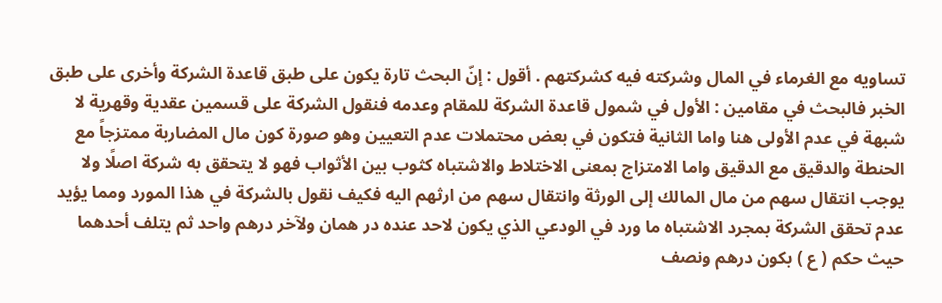تساويه مع الغرماء في المال وشركته فيه كشركتهم . أقول : إنّ البحث تارة يكون على طبق قاعدة الشركة وأخرى على طبق الخبر فالبحث في مقامين : الأول في شمول قاعدة الشركة للمقام وعدمه فنقول الشركة على قسمين عقدية وقهرية لا شبهة في عدم الأولى هنا واما الثانية فتكون في بعض محتملات عدم التعيين وهو صورة كون مال المضاربة ممتزجاً مع الحنطة والدقيق مع الدقيق واما الامتزاج بمعنى الاختلاط والاشتباه كثوب بين الأثواب فهو لا يتحقق به شركة اصلًا ولا يوجب انتقال سهم من مال المالك إلى الورثة وانتقال سهم من ارثهم اليه فكيف نقول بالشركة في هذا المورد ومما يؤيد عدم تحقق الشركة بمجرد الاشتباه ما ورد في الودعي الذي يكون لاحد عنده در همان ولآخر درهم واحد ثم يتلف أحدهما حيث حكم ( ع ) بكون درهم ونصف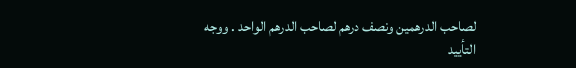لصاحب الدرهمين ونصف درهم لصاحب الدرهم الواحد . ووجه التأييد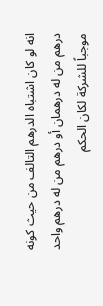انه لو كان اشتباه الدرهم التالف من حيث كونه درهم من له درهمان أو درهم من له درهم واحد موجباً للشركة لكان الحكم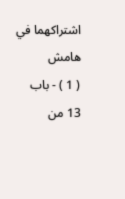اشتراكهما في
هامش
( 1 ) - باب 13 من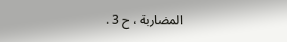المضاربة ، ح 3 .